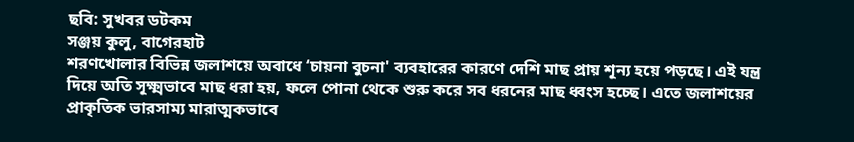ছবি: সুখবর ডটকম
সঞ্জয় কুলু, বাগেরহাট
শরণখোলার বিভিন্ন জলাশয়ে অবাধে ‘চায়না বুচনা' ব্যবহারের কারণে দেশি মাছ প্রায় শূন্য হয়ে পড়ছে। এই যন্ত্র দিয়ে অতি সূক্ষ্মভাবে মাছ ধরা হয়, ফলে পোনা থেকে শুরু করে সব ধরনের মাছ ধ্বংস হচ্ছে। এতে জলাশয়ের প্রাকৃতিক ভারসাম্য মারাত্মকভাবে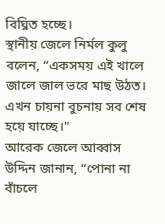বিঘ্নিত হচ্ছে।
স্থানীয় জেলে নির্মল কুলু বলেন, “একসময় এই খালে জালে জাল ভরে মাছ উঠত। এখন চায়না বুচনায় সব শেষ হয়ে যাচ্ছে।"
আরেক জেলে আব্বাস উদ্দিন জানান, “পোনা না বাঁচলে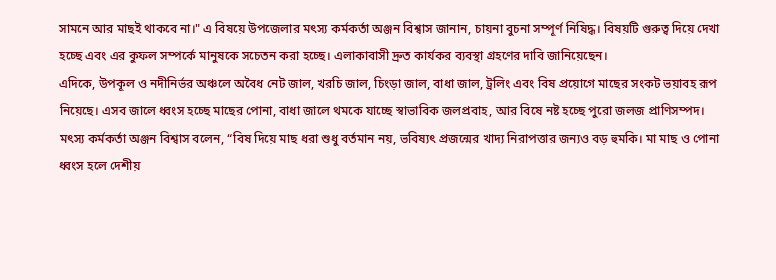সামনে আর মাছই থাকবে না।" এ বিষয়ে উপজেলার মৎস্য কর্মকর্তা অঞ্জন বিশ্বাস জানান, চায়না বুচনা সম্পূর্ণ নিষিদ্ধ। বিষয়টি গুরুত্ব দিয়ে দেখা হচ্ছে এবং এর কুফল সম্পর্কে মানুষকে সচেতন করা হচ্ছে। এলাকাবাসী দ্রুত কার্যকর ব্যবস্থা গ্রহণের দাবি জানিয়েছেন।
এদিকে, উপকূল ও নদীনির্ভর অঞ্চলে অবৈধ নেট জাল, খরচি জাল, চিংড়া জাল, বাধা জাল, ট্রলিং এবং বিষ প্রয়োগে মাছের সংকট ভয়াবহ রূপ নিয়েছে। এসব জালে ধ্বংস হচ্ছে মাছের পোনা, বাধা জালে থমকে যাচ্ছে স্বাভাবিক জলপ্রবাহ, আর বিষে নষ্ট হচ্ছে পুরো জলজ প্রাণিসম্পদ।
মৎস্য কর্মকর্তা অঞ্জন বিশ্বাস বলেন, “বিষ দিয়ে মাছ ধরা শুধু বর্তমান নয়, ভবিষ্যৎ প্রজন্মের খাদ্য নিরাপত্তার জন্যও বড় হুমকি। মা মাছ ও পোনা ধ্বংস হলে দেশীয়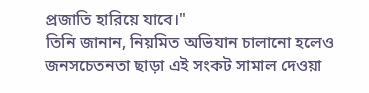প্রজাতি হারিয়ে যাবে।"
তিনি জানান, নিয়মিত অভিযান চালানো হলেও জনসচেতনতা ছাড়া এই সংকট সামাল দেওয়া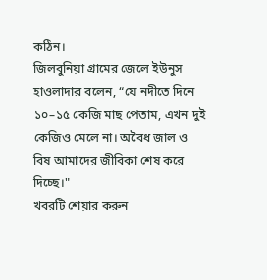কঠিন।
জিলবুনিয়া গ্রামের জেলে ইউনুস হাওলাদার বলেন, “যে নদীতে দিনে ১০–১৫ কেজি মাছ পেতাম, এখন দুই কেজিও মেলে না। অবৈধ জাল ও বিষ আমাদের জীবিকা শেষ করে দিচ্ছে।"
খবরটি শেয়ার করুন